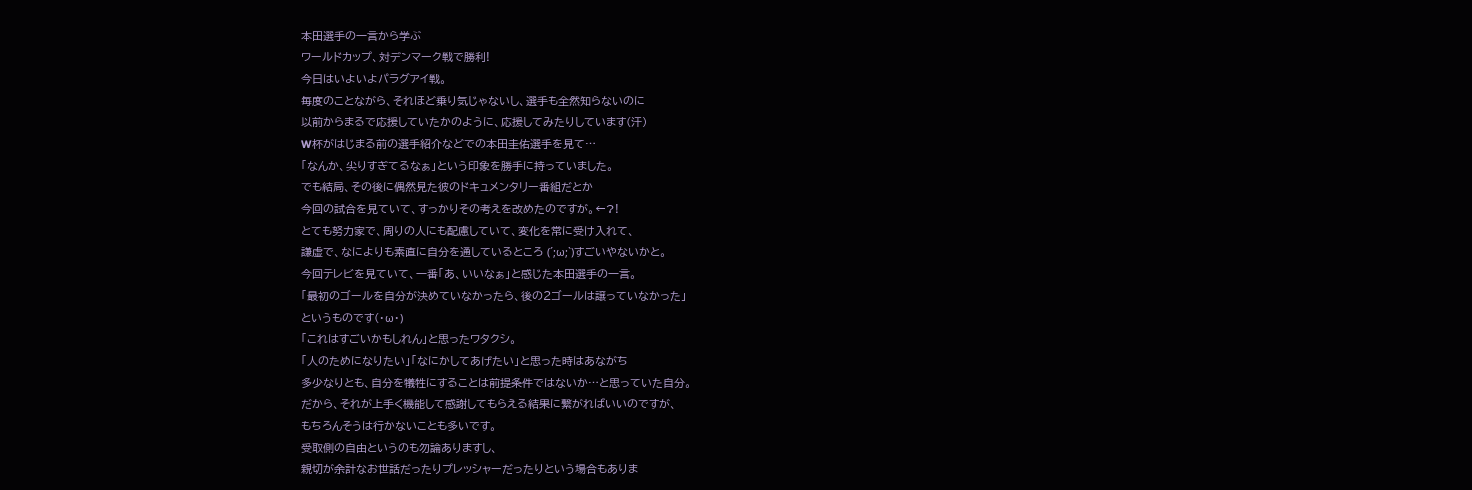本田選手の一言から学ぶ
ワールドカップ、対デンマーク戦で勝利!
今日はいよいよパラグアイ戦。
毎度のことながら、それほど乗り気じゃないし、選手も全然知らないのに
以前からまるで応援していたかのように、応援してみたりしています(汗)
W杯がはじまる前の選手紹介などでの本田圭佑選手を見て…
「なんか、尖りすぎてるなぁ」という印象を勝手に持っていました。
でも結局、その後に偶然見た彼のドキュメンタリー番組だとか
今回の試合を見ていて、すっかりその考えを改めたのですが。←?!
とても努力家で、周りの人にも配慮していて、変化を常に受け入れて、
謙虚で、なによりも素直に自分を通しているところ (´;ω;`)すごいやないかと。
今回テレビを見ていて、一番「あ、いいなぁ」と感じた本田選手の一言。
「最初のゴールを自分が決めていなかったら、後の2ゴールは譲っていなかった」
というものです(・ω・)
「これはすごいかもしれん」と思ったワタクシ。
「人のためになりたい」「なにかしてあげたい」と思った時はあながち
多少なりとも、自分を犠牲にすることは前提条件ではないか…と思っていた自分。
だから、それが上手く機能して感謝してもらえる結果に繋がればいいのですが、
もちろんそうは行かないことも多いです。
受取側の自由というのも勿論ありますし、
親切が余計なお世話だったりプレッシャーだったりという場合もありま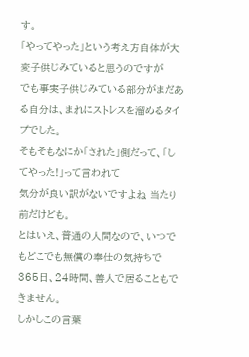す。
「やってやった」という考え方自体が大変子供じみていると思うのですが
でも事実子供じみている部分がまだある自分は、まれにストレスを溜めるタイプでした。
そもそもなにか「された」側だって、「してやった!」って言われて
気分が良い訳がないですよね 当たり前だけども。
とはいえ、普通の人間なので、いつでもどこでも無償の奉仕の気持ちで
365日、24時間、善人で居ることもできません。
しかしこの言葉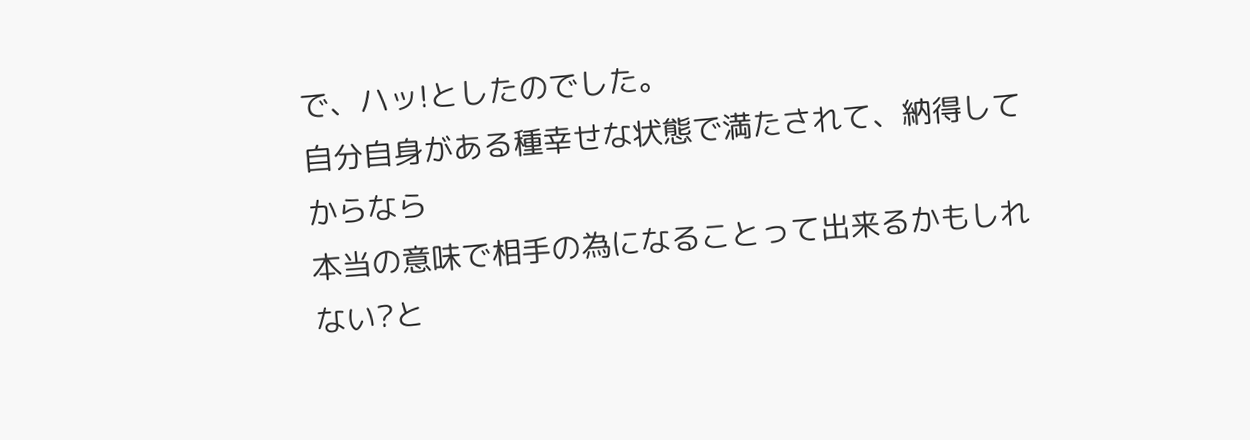で、ハッ!としたのでした。
自分自身がある種幸せな状態で満たされて、納得してからなら
本当の意味で相手の為になることって出来るかもしれない?と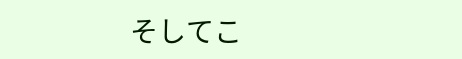そしてこ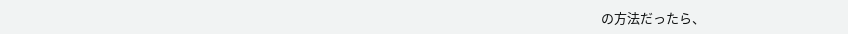の方法だったら、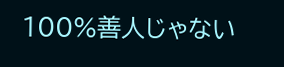100%善人じゃない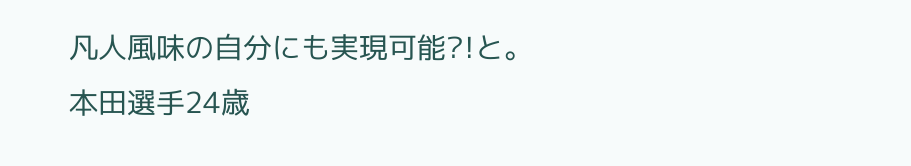凡人風味の自分にも実現可能?!と。
本田選手24歳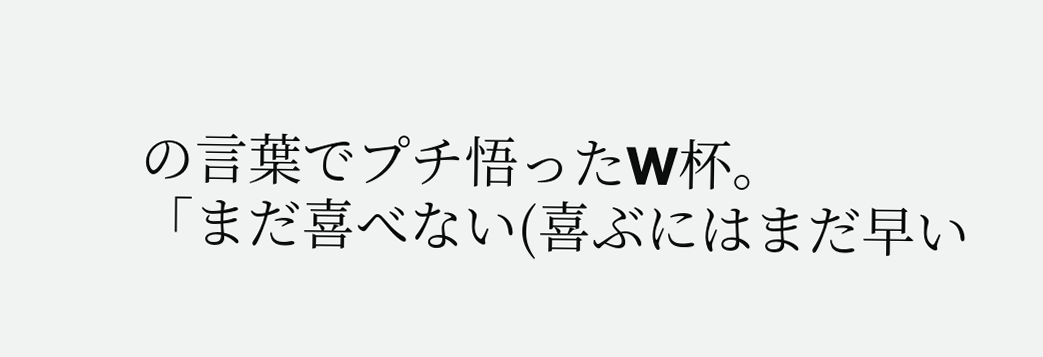の言葉でプチ悟ったW杯。
「まだ喜べない(喜ぶにはまだ早い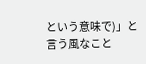という意味で)」と言う風なこと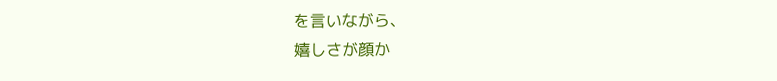を言いながら、
嬉しさが顔か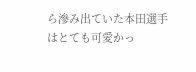ら滲み出ていた本田選手はとても可愛かっ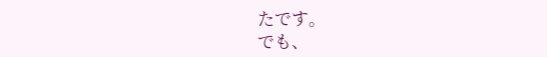たです。
でも、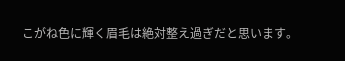こがね色に輝く眉毛は絶対整え過ぎだと思います。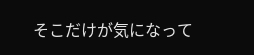そこだけが気になって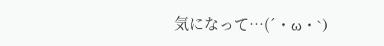気になって…(´・ω・`)